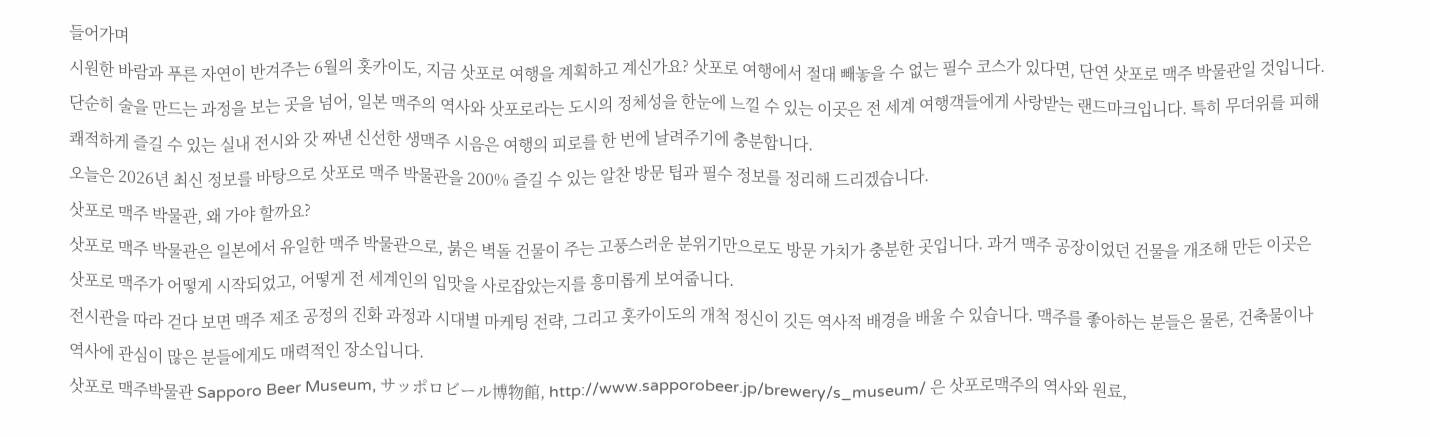들어가며
시원한 바람과 푸른 자연이 반겨주는 6월의 홋카이도, 지금 삿포로 여행을 계획하고 계신가요? 삿포로 여행에서 절대 빼놓을 수 없는 필수 코스가 있다면, 단연 삿포로 맥주 박물관일 것입니다.
단순히 술을 만드는 과정을 보는 곳을 넘어, 일본 맥주의 역사와 삿포로라는 도시의 정체성을 한눈에 느낄 수 있는 이곳은 전 세계 여행객들에게 사랑받는 랜드마크입니다. 특히 무더위를 피해 쾌적하게 즐길 수 있는 실내 전시와 갓 짜낸 신선한 생맥주 시음은 여행의 피로를 한 번에 날려주기에 충분합니다.
오늘은 2026년 최신 정보를 바탕으로 삿포로 맥주 박물관을 200% 즐길 수 있는 알찬 방문 팁과 필수 정보를 정리해 드리겠습니다.
삿포로 맥주 박물관, 왜 가야 할까요?
삿포로 맥주 박물관은 일본에서 유일한 맥주 박물관으로, 붉은 벽돌 건물이 주는 고풍스러운 분위기만으로도 방문 가치가 충분한 곳입니다. 과거 맥주 공장이었던 건물을 개조해 만든 이곳은 삿포로 맥주가 어떻게 시작되었고, 어떻게 전 세계인의 입맛을 사로잡았는지를 흥미롭게 보여줍니다.
전시관을 따라 걷다 보면 맥주 제조 공정의 진화 과정과 시대별 마케팅 전략, 그리고 홋카이도의 개척 정신이 깃든 역사적 배경을 배울 수 있습니다. 맥주를 좋아하는 분들은 물론, 건축물이나 역사에 관심이 많은 분들에게도 매력적인 장소입니다.
삿포로 맥주박물관 Sapporo Beer Museum, サッポロビール博物館, http://www.sapporobeer.jp/brewery/s_museum/ 은 삿포로맥주의 역사와 원료,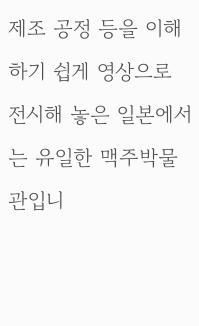제조 공정 등을 이해하기 쉽게 영상으로 전시해 놓은 일본에서는 유일한 맥주박물관입니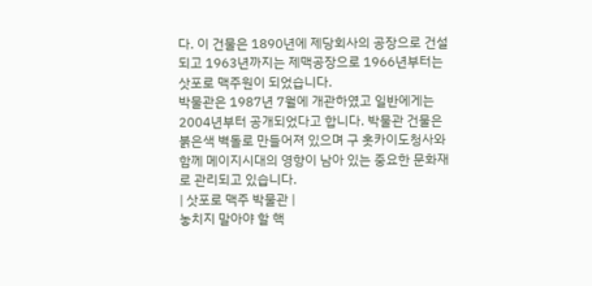다. 이 건물은 1890년에 제당회사의 공장으로 건설되고 1963년까지는 제맥공장으로 1966년부터는 삿포로 맥주원이 되었습니다.
박물관은 1987년 7월에 개관하였고 일반에게는 2004년부터 공개되었다고 합니다. 박물관 건물은 붉은색 벽돌로 만들어져 있으며 구 홋카이도청사와 함께 메이지시대의 영향이 남아 있는 중요한 문화재로 관리되고 있습니다.
| 삿포로 맥주 박물관 |
놓치지 말아야 할 핵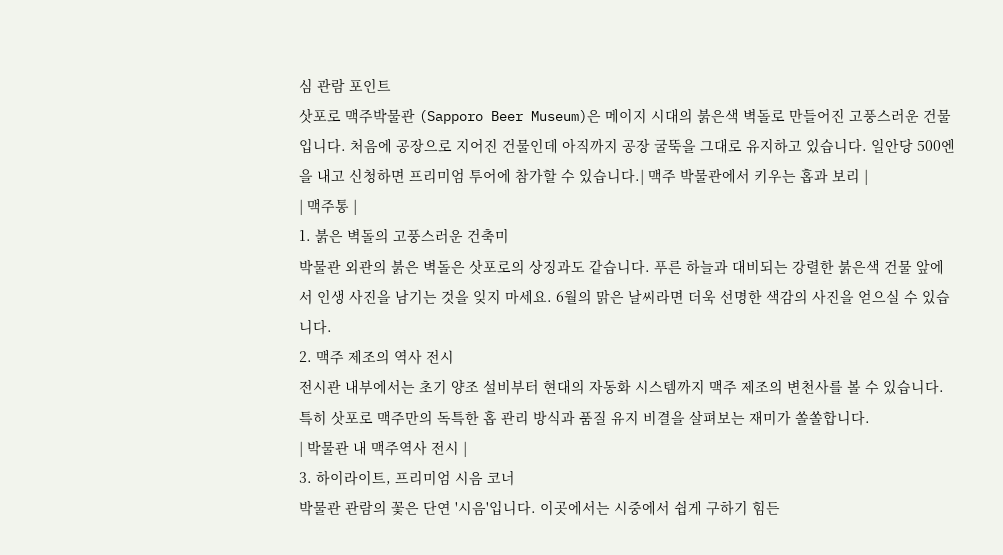심 관람 포인트
삿포로 맥주박물관 (Sapporo Beer Museum)은 메이지 시대의 붉은색 벽돌로 만들어진 고풍스러운 건물입니다. 처음에 공장으로 지어진 건물인데 아직까지 공장 굴뚝을 그대로 유지하고 있습니다. 일안당 500엔을 내고 신청하면 프리미엄 투어에 참가할 수 있습니다.| 맥주 박물관에서 키우는 홉과 보리 |
| 맥주통 |
1. 붉은 벽돌의 고풍스러운 건축미
박물관 외관의 붉은 벽돌은 삿포로의 상징과도 같습니다. 푸른 하늘과 대비되는 강렬한 붉은색 건물 앞에서 인생 사진을 남기는 것을 잊지 마세요. 6월의 맑은 날씨라면 더욱 선명한 색감의 사진을 얻으실 수 있습니다.
2. 맥주 제조의 역사 전시
전시관 내부에서는 초기 양조 설비부터 현대의 자동화 시스템까지 맥주 제조의 변천사를 볼 수 있습니다. 특히 삿포로 맥주만의 독특한 홉 관리 방식과 품질 유지 비결을 살펴보는 재미가 쏠쏠합니다.
| 박물관 내 맥주역사 전시 |
3. 하이라이트, 프리미엄 시음 코너
박물관 관람의 꽃은 단연 '시음'입니다. 이곳에서는 시중에서 쉽게 구하기 힘든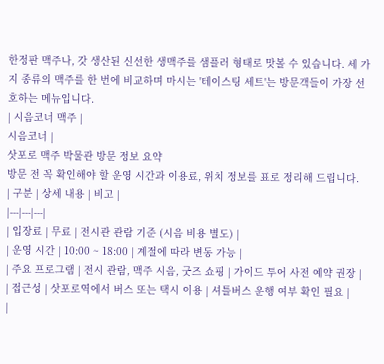한정판 맥주나, 갓 생산된 신선한 생맥주를 샘플러 형태로 맛볼 수 있습니다. 세 가지 종류의 맥주를 한 번에 비교하며 마시는 '테이스팅 세트'는 방문객들이 가장 선호하는 메뉴입니다.
| 시음코너 맥주 |
시음코너 |
삿포로 맥주 박물관 방문 정보 요약
방문 전 꼭 확인해야 할 운영 시간과 이용료, 위치 정보를 표로 정리해 드립니다.
| 구분 | 상세 내용 | 비고 |
|---|---|---|
| 입장료 | 무료 | 전시관 관람 기준 (시음 비용 별도) |
| 운영 시간 | 10:00 ~ 18:00 | 계절에 따라 변동 가능 |
| 주요 프로그램 | 전시 관람, 맥주 시음, 굿즈 쇼핑 | 가이드 투어 사전 예약 권장 |
| 접근성 | 삿포로역에서 버스 또는 택시 이용 | 셔틀버스 운행 여부 확인 필요 |
|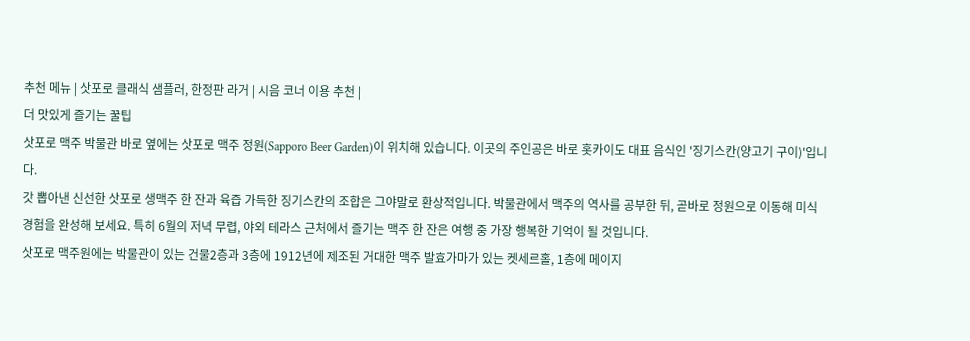추천 메뉴 | 삿포로 클래식 샘플러, 한정판 라거 | 시음 코너 이용 추천 |
더 맛있게 즐기는 꿀팁
삿포로 맥주 박물관 바로 옆에는 삿포로 맥주 정원(Sapporo Beer Garden)이 위치해 있습니다. 이곳의 주인공은 바로 홋카이도 대표 음식인 '징기스칸(양고기 구이)'입니다.
갓 뽑아낸 신선한 삿포로 생맥주 한 잔과 육즙 가득한 징기스칸의 조합은 그야말로 환상적입니다. 박물관에서 맥주의 역사를 공부한 뒤, 곧바로 정원으로 이동해 미식 경험을 완성해 보세요. 특히 6월의 저녁 무렵, 야외 테라스 근처에서 즐기는 맥주 한 잔은 여행 중 가장 행복한 기억이 될 것입니다.
삿포로 맥주원에는 박물관이 있는 건물2층과 3층에 1912년에 제조된 거대한 맥주 발효가마가 있는 켓세르홀, 1층에 메이지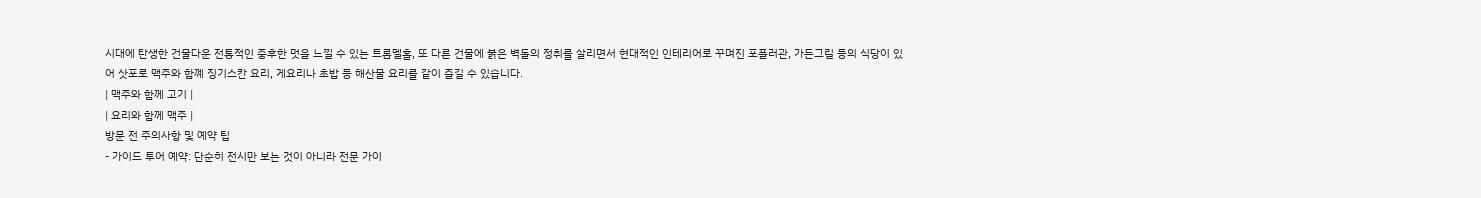시대에 탄생한 건물다운 전통적인 중후한 멋을 느낄 수 있는 트롬멜홀, 또 다른 건물에 붉은 벽돌의 정취를 살리면서 현대적인 인테리어로 꾸며진 포플러관, 가든그릴 등의 식당이 있어 삿포로 맥주와 함꼐 징기스칸 요리, 게요리나 초밥 등 해산물 요리를 같이 즐길 수 있습니다.
| 맥주와 함께 고기 |
| 요리와 함께 맥주 |
방문 전 주의사항 및 예약 팁
- 가이드 투어 예약: 단순히 전시만 보는 것이 아니라 전문 가이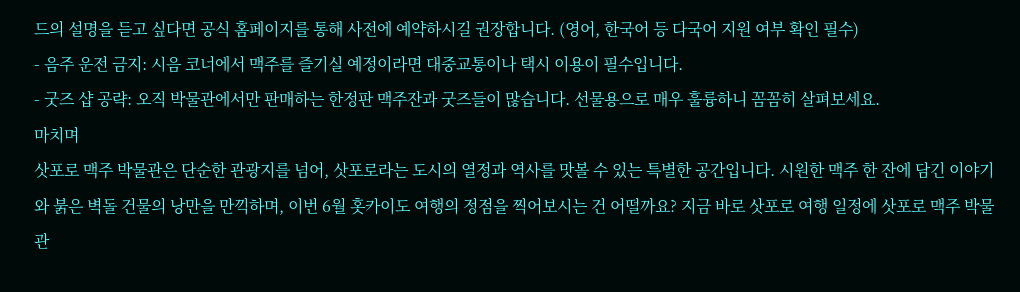드의 설명을 듣고 싶다면 공식 홈페이지를 통해 사전에 예약하시길 권장합니다. (영어, 한국어 등 다국어 지원 여부 확인 필수)
- 음주 운전 금지: 시음 코너에서 맥주를 즐기실 예정이라면 대중교통이나 택시 이용이 필수입니다.
- 굿즈 샵 공략: 오직 박물관에서만 판매하는 한정판 맥주잔과 굿즈들이 많습니다. 선물용으로 매우 훌륭하니 꼼꼼히 살펴보세요.
마치며
삿포로 맥주 박물관은 단순한 관광지를 넘어, 삿포로라는 도시의 열정과 역사를 맛볼 수 있는 특별한 공간입니다. 시원한 맥주 한 잔에 담긴 이야기와 붉은 벽돌 건물의 낭만을 만끽하며, 이번 6월 홋카이도 여행의 정점을 찍어보시는 건 어떨까요? 지금 바로 삿포로 여행 일정에 삿포로 맥주 박물관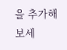을 추가해 보세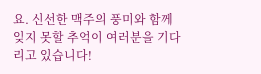요. 신선한 맥주의 풍미와 함께 잊지 못할 추억이 여러분을 기다리고 있습니다!